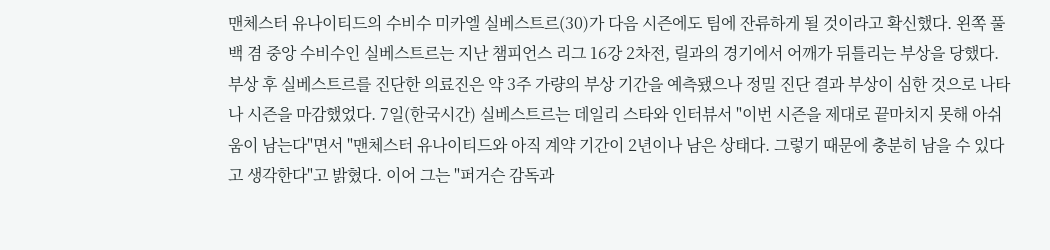맨체스터 유나이티드의 수비수 미카엘 실베스트르(30)가 다음 시즌에도 팀에 잔류하게 될 것이라고 확신했다. 왼쪽 풀백 겸 중앙 수비수인 실베스트르는 지난 챔피언스 리그 16강 2차전, 릴과의 경기에서 어깨가 뒤틀리는 부상을 당했다. 부상 후 실베스트르를 진단한 의료진은 약 3주 가량의 부상 기간을 예측됐으나 정밀 진단 결과 부상이 심한 것으로 나타나 시즌을 마감했었다. 7일(한국시간) 실베스트르는 데일리 스타와 인터뷰서 "이번 시즌을 제대로 끝마치지 못해 아쉬움이 남는다"면서 "맨체스터 유나이티드와 아직 계약 기간이 2년이나 남은 상태다. 그렇기 때문에 충분히 남을 수 있다고 생각한다"고 밝혔다. 이어 그는 "퍼거슨 감독과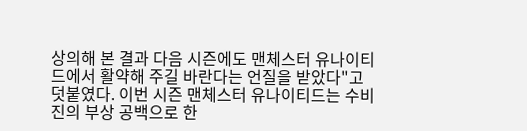상의해 본 결과 다음 시즌에도 맨체스터 유나이티드에서 활약해 주길 바란다는 언질을 받았다"고 덧붙였다. 이번 시즌 맨체스터 유나이티드는 수비진의 부상 공백으로 한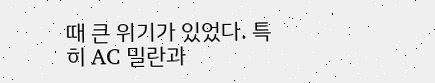때 큰 위기가 있었다. 특히 AC 밀란과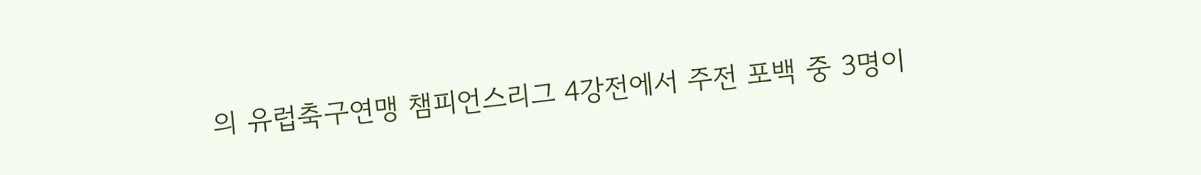의 유럽축구연맹 챔피언스리그 4강전에서 주전 포백 중 3명이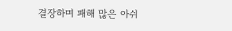결장하며 패해 많은 아쉬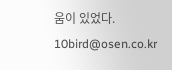움이 있었다. 10bird@osen.co.kr